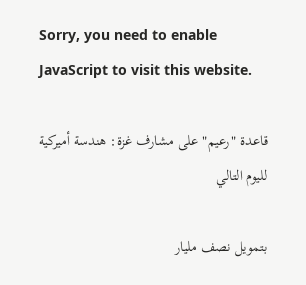Sorry, you need to enable JavaScript to visit this website.

قاعدة "رعيم" على مشارف غزة: هندسة أميركية لليوم التالي

بتمويل نصف مليار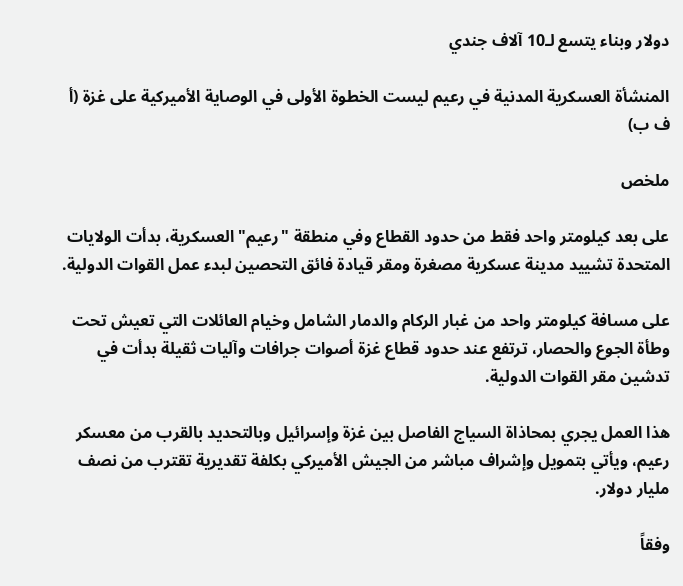دولار وبناء يتسع لـ10 آلاف جندي

المنشأة العسكرية المدنية في رعيم ليست الخطوة الأولى في الوصاية الأميركية على غزة (أ ف ب)

ملخص

على بعد كيلومتر واحد فقط من حدود القطاع وفي منطقة "رعيم" العسكرية، بدأت الولايات المتحدة تشييد مدينة عسكرية مصغرة ومقر قيادة فائق التحصين لبدء عمل القوات الدولية.

على مسافة كيلومتر واحد من غبار الركام والدمار الشامل وخيام العائلات التي تعيش تحت وطأة الجوع والحصار، ترتفع عند حدود قطاع غزة أصوات جرافات وآليات ثقيلة بدأت في تدشين مقر القوات الدولية.

هذا العمل يجري بمحاذاة السياج الفاصل بين غزة وإسرائيل وبالتحديد بالقرب من معسكر رعيم، ويأتي بتمويل وإشراف مباشر من الجيش الأميركي بكلفة تقديرية تقترب من نصف مليار دولار.

وفقاً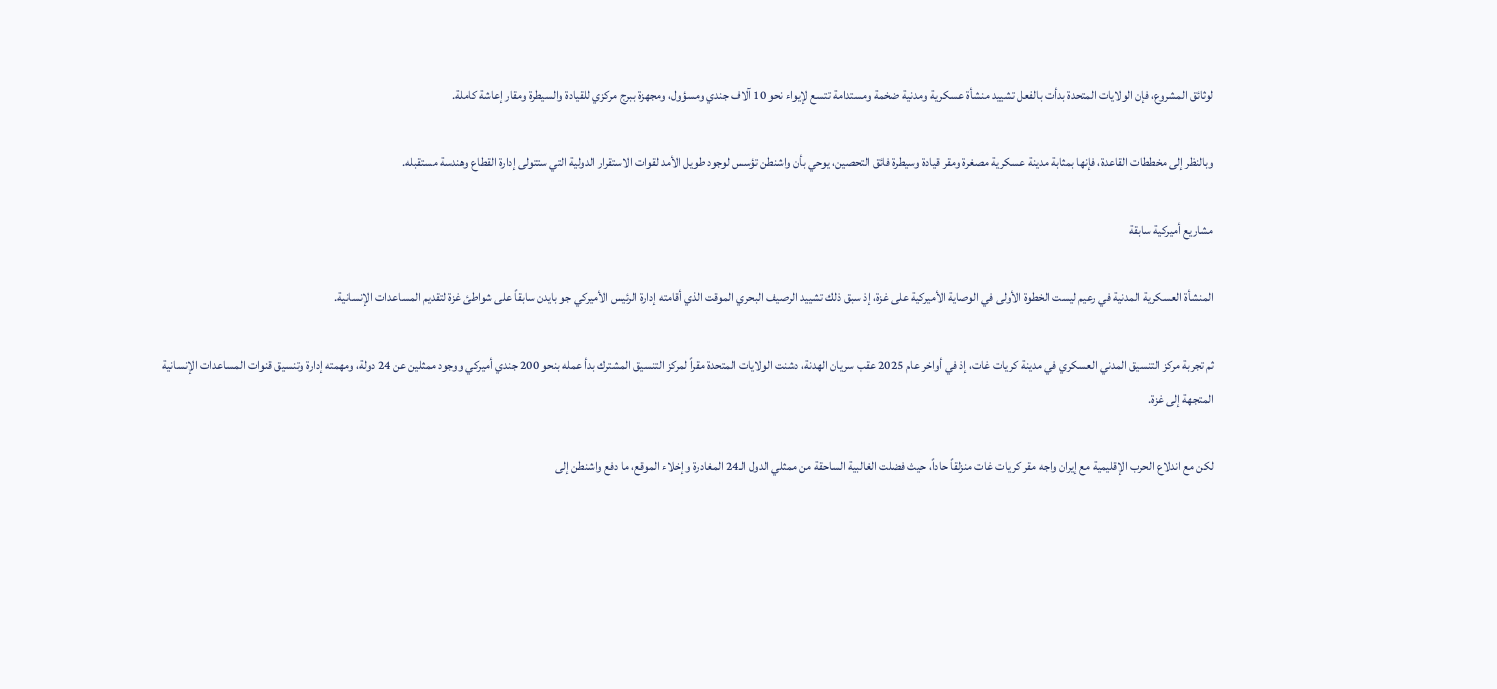لوثائق المشروع، فإن الولايات المتحدة بدأت بالفعل تشييد منشأة عسكرية ومدنية ضخمة ومستدامة تتسع لإيواء نحو 10 آلاف جندي ومسؤول، ومجهزة ببرج مركزي للقيادة والسيطرة ومقار إعاشة كاملة.

وبالنظر إلى مخططات القاعدة، فإنها بمثابة مدينة عسكرية مصغرة ومقر قيادة وسيطرة فائق التحصين، يوحي بأن واشنطن تؤسس لوجود طويل الأمد لقوات الاستقرار الدولية التي ستتولى إدارة القطاع وهندسة مستقبله.

مشاريع أميركية سابقة

المنشأة العسكرية المدنية في رعيم ليست الخطوة الأولى في الوصاية الأميركية على غزة، إذ سبق ذلك تشييد الرصيف البحري الموقت الذي أقامته إدارة الرئيس الأميركي جو بايدن سابقاً على شواطئ غزة لتقديم المساعدات الإنسانية.

ثم تجربة مركز التنسيق المدني العسكري في مدينة كريات غات، إذ في أواخر عام 2025 عقب سريان الهدنة، دشنت الولايات المتحدة مقراً لمركز التنسيق المشترك بدأ عمله بنحو 200 جندي أميركي ووجود ممثلين عن 24 دولة، ومهمته إدارة وتنسيق قنوات المساعدات الإنسانية المتجهة إلى غزة.

لكن مع اندلاع الحرب الإقليمية مع إيران واجه مقر كريات غات منزلقاً حاداً، حيث فضلت الغالبية الساحقة من ممثلي الدول الـ24 المغادرة وإخلاء الموقع، ما دفع واشنطن إلى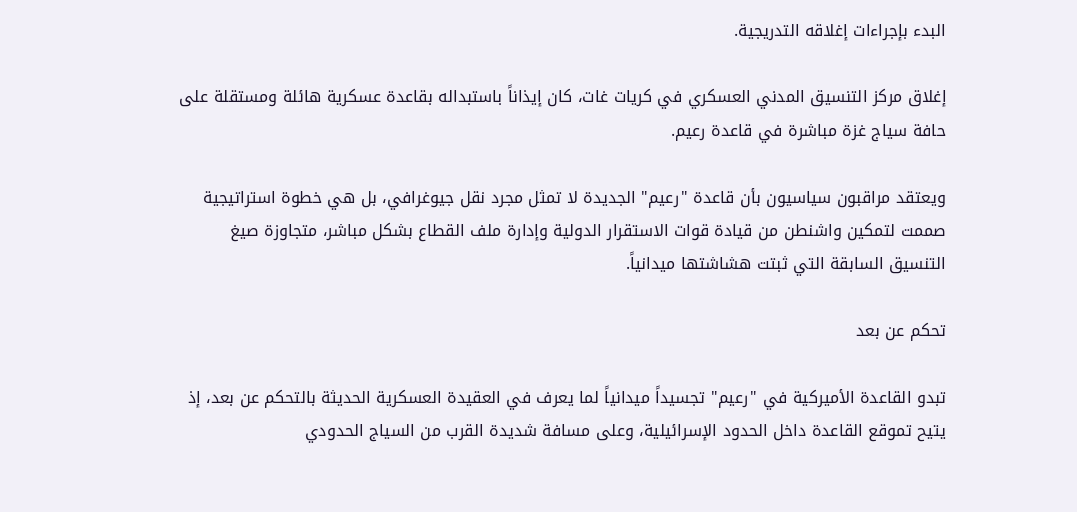البدء بإجراءات إغلاقه التدريجية.

إغلاق مركز التنسيق المدني العسكري في كريات غات، كان إيذاناً باستبداله بقاعدة عسكرية هائلة ومستقلة على حافة سياج غزة مباشرة في قاعدة رعيم.

ويعتقد مراقبون سياسيون بأن قاعدة "رعيم" الجديدة لا تمثل مجرد نقل جيوغرافي، بل هي خطوة استراتيجية صممت لتمكين واشنطن من قيادة قوات الاستقرار الدولية وإدارة ملف القطاع بشكل مباشر، متجاوزة صيغ التنسيق السابقة التي ثبتت هشاشتها ميدانياً.

تحكم عن بعد

تبدو القاعدة الأميركية في "رعيم" تجسيداً ميدانياً لما يعرف في العقيدة العسكرية الحديثة بالتحكم عن بعد، إذ يتيح تموقع القاعدة داخل الحدود الإسرائيلية، وعلى مسافة شديدة القرب من السياج الحدودي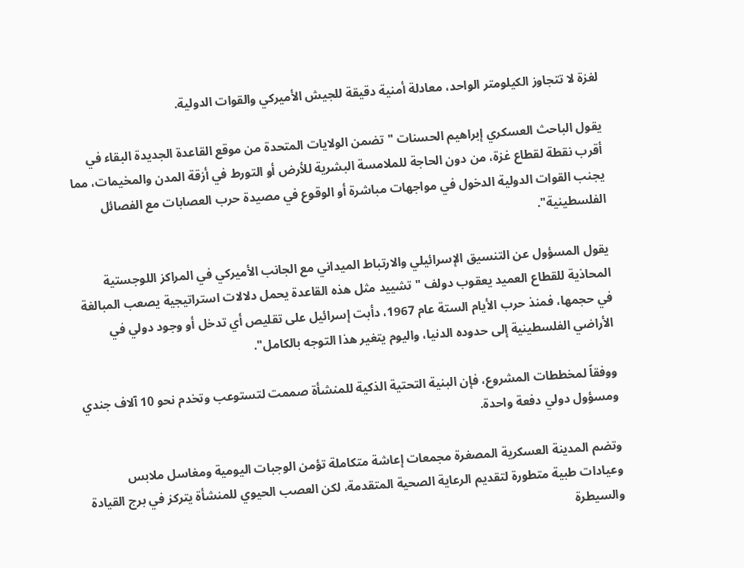لغزة لا تتجاوز الكيلومتر الواحد، معادلة أمنية دقيقة للجيش الأميركي والقوات الدولية.

يقول الباحث العسكري إبراهيم الحسنات "تضمن الولايات المتحدة من موقع القاعدة الجديدة البقاء في أقرب نقطة لقطاع غزة، من دون الحاجة للملامسة البشرية للأرض أو التورط في أزقة المدن والمخيمات، مما يجنب القوات الدولية الدخول في مواجهات مباشرة أو الوقوع في مصيدة حرب العصابات مع الفصائل الفلسطينية".

يقول المسؤول عن التنسيق الإسرائيلي والارتباط الميداني مع الجانب الأميركي في المراكز اللوجستية المحاذية للقطاع العميد يعقوب دولف "تشييد مثل هذه القاعدة يحمل دلالات استراتيجية يصعب المبالغة في حجمها، فمنذ حرب الأيام الستة عام 1967، دأبت إسرائيل على تقليص أي تدخل أو وجود دولي في الأراضي الفلسطينية إلى حدوده الدنيا، واليوم يتغير هذا التوجه بالكامل".

ووفقاً لمخططات المشروع، فإن البنية التحتية الذكية للمنشأة صممت لتستوعب وتخدم نحو 10 آلاف جندي ومسؤول دولي دفعة واحدة.

وتضم المدينة العسكرية المصغرة مجمعات إعاشة متكاملة تؤمن الوجبات اليومية ومغاسل ملابس وعيادات طبية متطورة لتقديم الرعاية الصحية المتقدمة، لكن العصب الحيوي للمنشأة يتركز في برج القيادة والسيطرة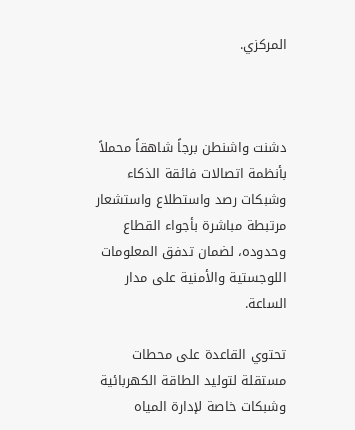المركزي.



دشنت واشنطن برجاً شاهقاً محملاً بأنظمة اتصالات فائقة الذكاء وشبكات رصد واستطلاع واستشعار مرتبطة مباشرة بأجواء القطاع وحدوده، لضمان تدفق المعلومات اللوجستية والأمنية على مدار الساعة.

تحتوي القاعدة على محطات مستقلة لتوليد الطاقة الكهربائية وشبكات خاصة لإدارة المياه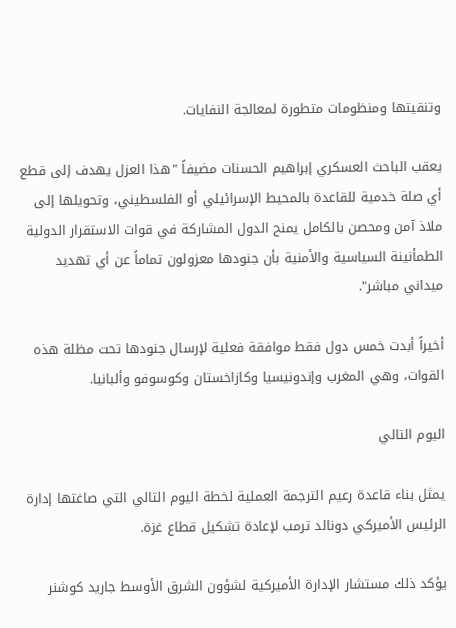وتنقيتها ومنظومات متطورة لمعالجة النفايات.

يعقب الباحث العسكري إبراهيم الحسنات مضيفاً "هذا العزل يهدف إلى قطع أي صلة خدمية للقاعدة بالمحيط الإسرائيلي أو الفلسطيني، وتحويلها إلى ملاذ آمن ومحصن بالكامل يمنح الدول المشاركة في قوات الاستقرار الدولية الطمأنينة السياسية والأمنية بأن جنودها معزولون تماماً عن أي تهديد ميداني مباشر".

أخيراً أبدت خمس دول فقط موافقة فعلية لإرسال جنودها تحت مظلة هذه القوات، وهي المغرب وإندونيسيا وكازاخستان وكوسوفو وألبانيا.

اليوم التالي

يمثل بناء قاعدة رعيم الترجمة العملية لخطة اليوم التالي التي صاغتها إدارة الرئيس الأميركي دونالد ترمب لإعادة تشكيل قطاع غزة.

يؤكد ذلك مستشار الإدارة الأميركية لشؤون الشرق الأوسط جاريد كوشنر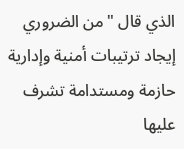الذي قال "من الضروري إيجاد ترتيبات أمنية وإدارية حازمة ومستدامة تشرف عليها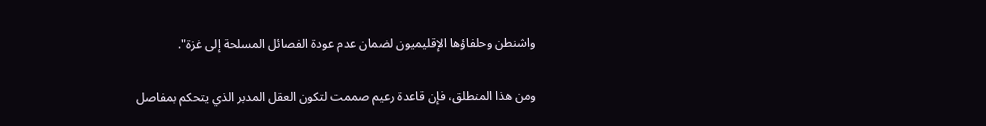واشنطن وحلفاؤها الإقليميون لضمان عدم عودة الفصائل المسلحة إلى غزة".

ومن هذا المنطلق، فإن قاعدة رعيم صممت لتكون العقل المدبر الذي يتحكم بمفاصل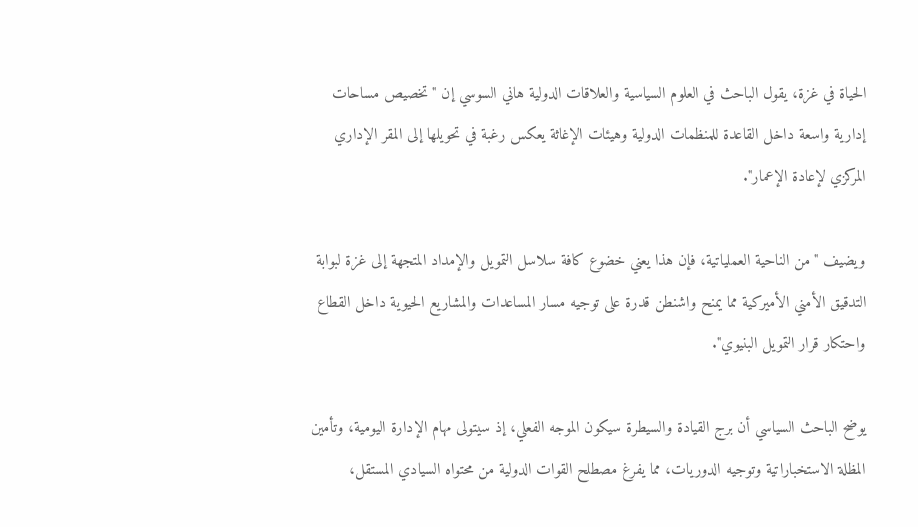الحياة في غزة، يقول الباحث في العلوم السياسية والعلاقات الدولية هاني السوسي إن "تخصيص مساحات إدارية واسعة داخل القاعدة للمنظمات الدولية وهيئات الإغاثة يعكس رغبة في تحويلها إلى المقر الإداري المركزي لإعادة الإعمار".

ويضيف "من الناحية العملياتية، فإن هذا يعني خضوع كافة سلاسل التمويل والإمداد المتجهة إلى غزة لبوابة التدقيق الأمني الأميركية مما يمنح واشنطن قدرة على توجيه مسار المساعدات والمشاريع الحيوية داخل القطاع واحتكار قرار التمويل البنيوي".

يوضح الباحث السياسي أن برج القيادة والسيطرة سيكون الموجه الفعلي، إذ سيتولى مهام الإدارة اليومية، وتأمين المظلة الاستخباراتية وتوجيه الدوريات، مما يفرغ مصطلح القوات الدولية من محتواه السيادي المستقل،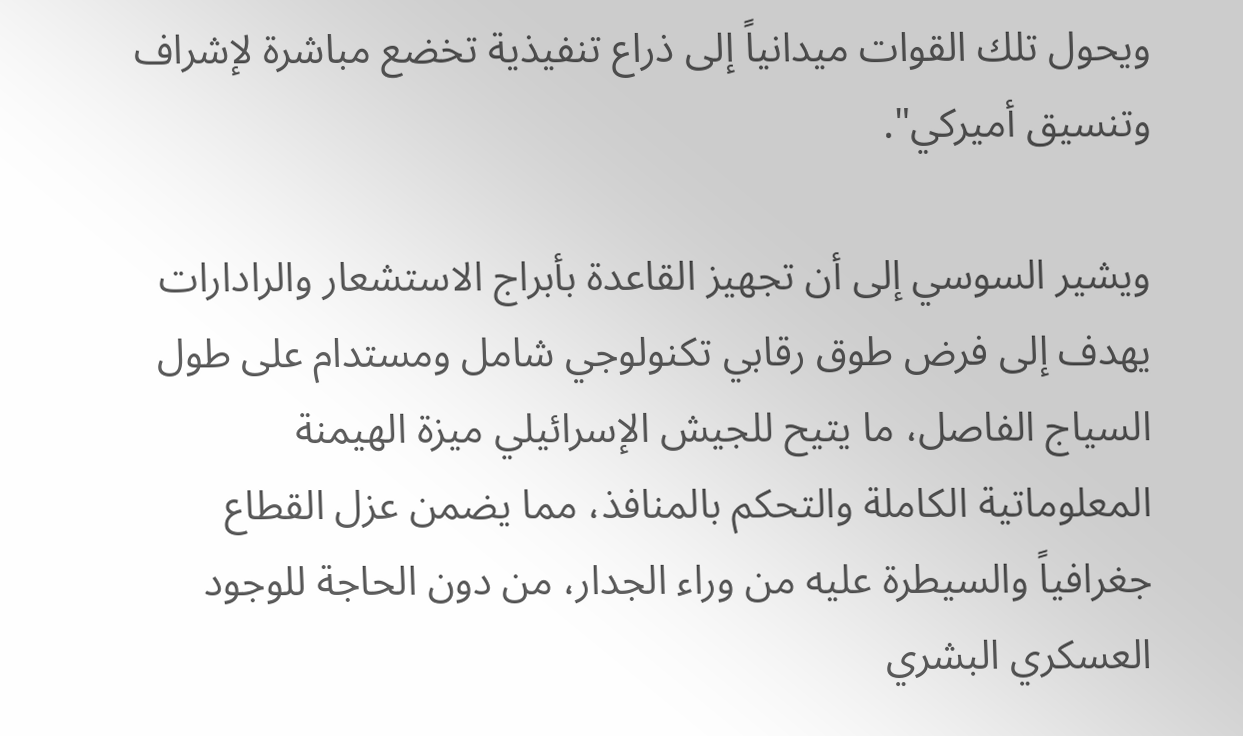ويحول تلك القوات ميدانياً إلى ذراع تنفيذية تخضع مباشرة لإشراف وتنسيق أميركي".

ويشير السوسي إلى أن تجهيز القاعدة بأبراج الاستشعار والرادارات يهدف إلى فرض طوق رقابي تكنولوجي شامل ومستدام على طول السياج الفاصل، ما يتيح للجيش الإسرائيلي ميزة الهيمنة المعلوماتية الكاملة والتحكم بالمنافذ، مما يضمن عزل القطاع جغرافياً والسيطرة عليه من وراء الجدار، من دون الحاجة للوجود العسكري البشري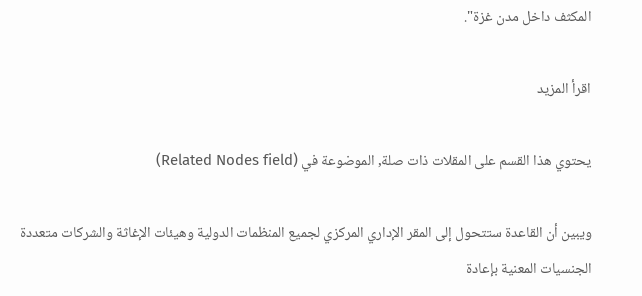المكثف داخل مدن غزة".

اقرأ المزيد

يحتوي هذا القسم على المقلات ذات صلة, الموضوعة في (Related Nodes field)

ويبين أن القاعدة ستتحول إلى المقر الإداري المركزي لجميع المنظمات الدولية وهيئات الإغاثة والشركات متعددة الجنسيات المعنية بإعادة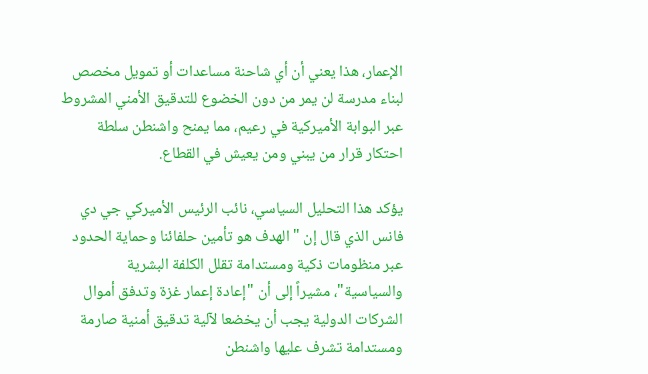الإعمار، هذا يعني أن أي شاحنة مساعدات أو تمويل مخصص لبناء مدرسة لن يمر من دون الخضوع للتدقيق الأمني المشروط عبر البوابة الأميركية في رعيم، مما يمنح واشنطن سلطة احتكار قرار من يبني ومن يعيش في القطاع.

يؤكد هذا التحليل السياسي، نائب الرئيس الأميركي جي دي فانس الذي قال إن "الهدف هو تأمين حلفائنا وحماية الحدود عبر منظومات ذكية ومستدامة تقلل الكلفة البشرية والسياسية"، مشيراً إلى أن "إعادة إعمار غزة وتدفق أموال الشركات الدولية يجب أن يخضعا لآلية تدقيق أمنية صارمة ومستدامة تشرف عليها واشنطن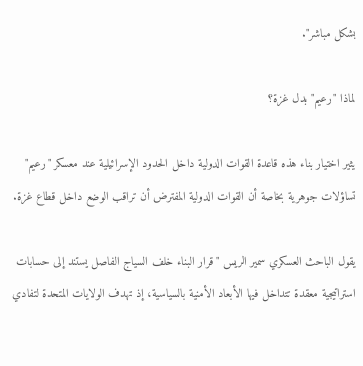بشكل مباشر".

لماذا "رعيم" بدل غزة؟

يثير اختيار بناء هذه قاعدة القوات الدولية داخل الحدود الإسرائيلية عند معسكر "رعيم" تساؤلات جوهرية بخاصة أن القوات الدولية المفترض أن تراقب الوضع داخل قطاع غزة.

يقول الباحث العسكري سمير الريس "قرار البناء خلف السياج الفاصل يستند إلى حسابات استراتيجية معقدة تتداخل فيها الأبعاد الأمنية بالسياسية، إذ تهدف الولايات المتحدة لتفادي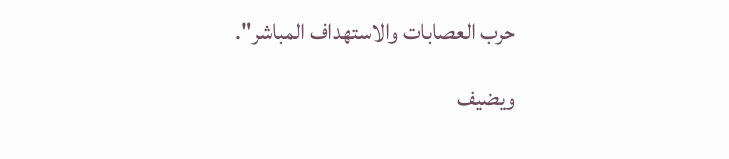حرب العصابات والاستهداف المباشر".

ويضيف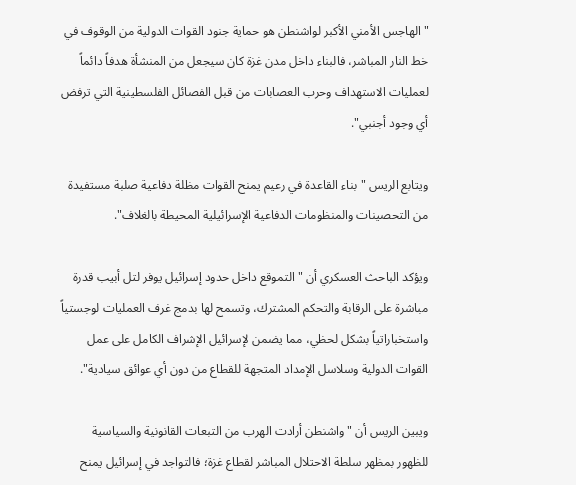"الهاجس الأمني الأكبر لواشنطن هو حماية جنود القوات الدولية من الوقوف في خط النار المباشر، فالبناء داخل مدن غزة كان سيجعل من المنشأة هدفاً دائماً لعمليات الاستهداف وحرب العصابات من قبل الفصائل الفلسطينية التي ترفض أي وجود أجنبي".

ويتابع الريس "بناء القاعدة في رعيم يمنح القوات مظلة دفاعية صلبة مستفيدة من التحصينات والمنظومات الدفاعية الإسرائيلية المحيطة بالغلاف".

ويؤكد الباحث العسكري أن "التموقع داخل حدود إسرائيل يوفر لتل أبيب قدرة مباشرة على الرقابة والتحكم المشترك، وتسمح لها بدمج غرف العمليات لوجستياً واستخباراتياً بشكل لحظي، مما يضمن لإسرائيل الإشراف الكامل على عمل القوات الدولية وسلاسل الإمداد المتجهة للقطاع من دون أي عوائق سيادية".

ويبين الريس أن "واشنطن أرادت الهرب من التبعات القانونية والسياسية للظهور بمظهر سلطة الاحتلال المباشر لقطاع غزة؛ فالتواجد في إسرائيل يمنح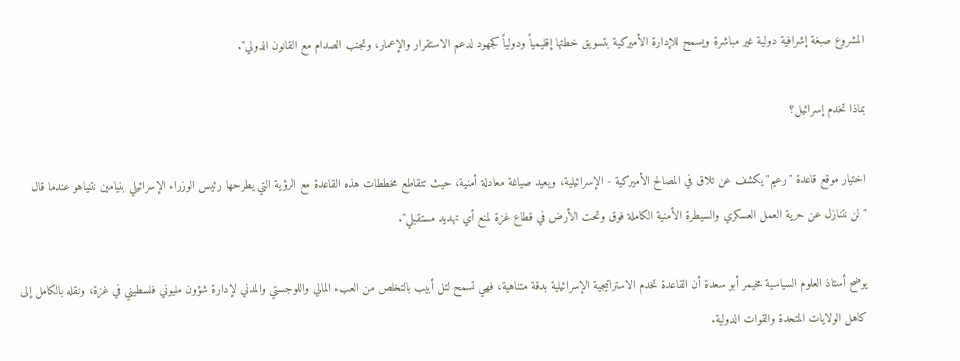المشروع صبغة إشرافية دولية غير مباشرة ويسمح للإدارة الأميركية بتسويق خطتها إقليمياً ودولياً كجهود لدعم الاستقرار والإعمار، وتجنب الصدام مع القانون الدولي".

بماذا تخدم إسرائيل؟

اختيار موقع قاعدة "رعيم" يكشف عن تلاق في المصالح الأميركية - الإسرائيلية، ويعيد صياغة معادلة أمنية، حيث تتقاطع مخططات هذه القاعدة مع الرؤية التي يطرحها رئيس الوزراء الإسرائيلي بنيامين نتنياهو عندما قال "لن نتنازل عن حرية العمل العسكري والسيطرة الأمنية الكاملة فوق وتحت الأرض في قطاع غزة لمنع أي تهديد مستقبلي".

يوضح أستاذ العلوم السياسية مخيمر أبو سعدة أن القاعدة تخدم الاستراتيجية الإسرائيلية بدقة متناهية، فهي تسمح لتل أبيب بالتخلص من العبء المالي واللوجستي والمدني لإدارة شؤون مليوني فلسطيني في غزة، ونقله بالكامل إلى كاهل الولايات المتحدة والقوات الدولية.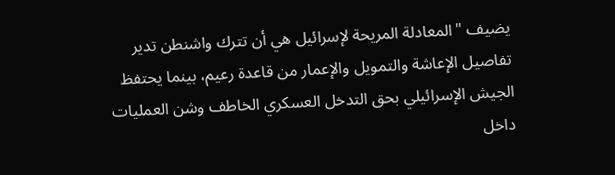يضيف "المعادلة المريحة لإسرائيل هي أن تترك واشنطن تدير تفاصيل الإعاشة والتمويل والإعمار من قاعدة رعيم، بينما يحتفظ الجيش الإسرائيلي بحق التدخل العسكري الخاطف وشن العمليات داخل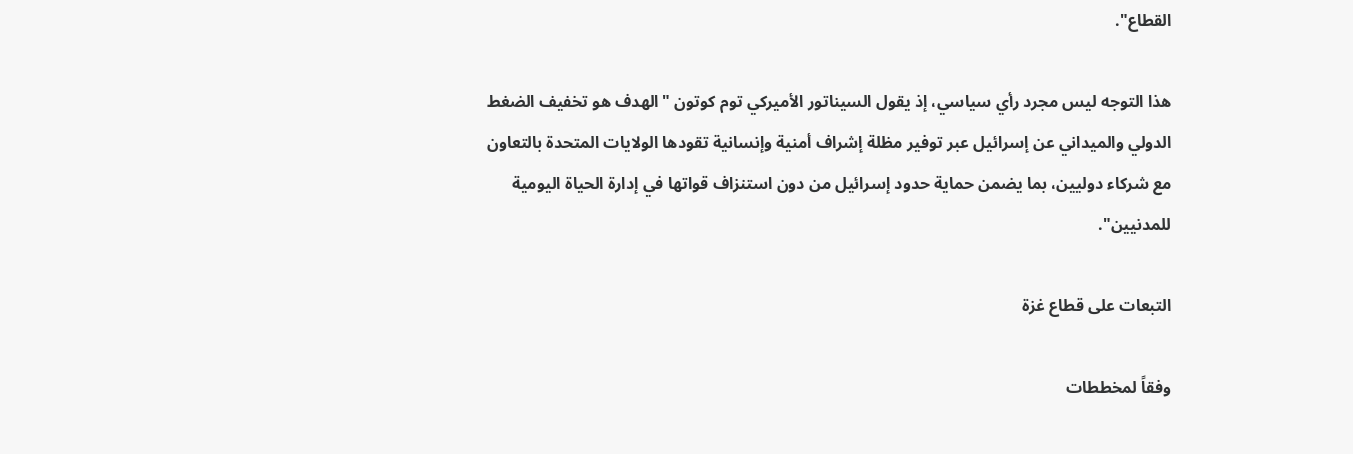القطاع".

هذا التوجه ليس مجرد رأي سياسي، إذ يقول السيناتور الأميركي توم كوتون "الهدف هو تخفيف الضغط الدولي والميداني عن إسرائيل عبر توفير مظلة إشراف أمنية وإنسانية تقودها الولايات المتحدة بالتعاون مع شركاء دوليين، بما يضمن حماية حدود إسرائيل من دون استنزاف قواتها في إدارة الحياة اليومية للمدنيين".

التبعات على قطاع غزة

وفقاً لمخططات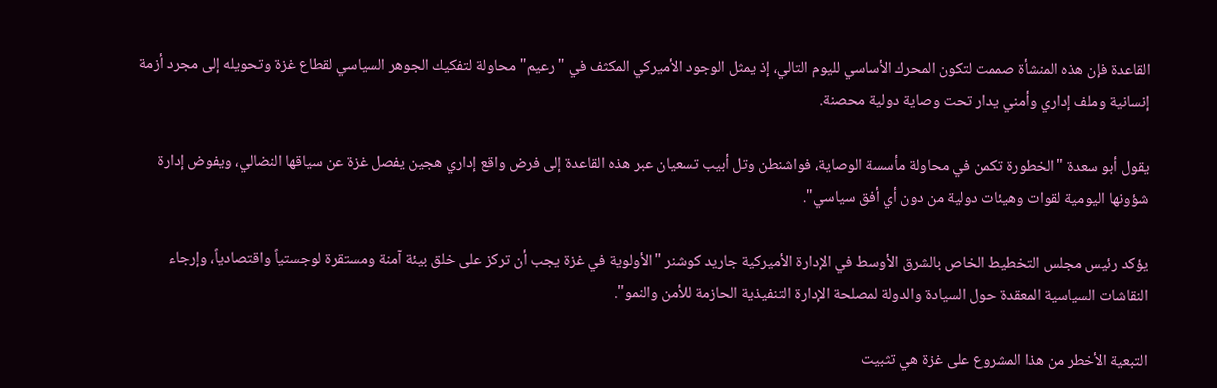القاعدة فإن هذه المنشأة صممت لتكون المحرك الأساسي لليوم التالي، إذ يمثل الوجود الأميركي المكثف في "رعيم" محاولة لتفكيك الجوهر السياسي لقطاع غزة وتحويله إلى مجرد أزمة إنسانية وملف إداري وأمني يدار تحت وصاية دولية محصنة.

يقول أبو سعدة "الخطورة تكمن في محاولة مأسسة الوصاية، فواشنطن وتل أبيب تسعيان عبر هذه القاعدة إلى فرض واقع إداري هجين يفصل غزة عن سياقها النضالي، ويفوض إدارة شؤونها اليومية لقوات وهيئات دولية من دون أي أفق سياسي".

يؤكد رئيس مجلس التخطيط الخاص بالشرق الأوسط في الإدارة الأميركية جاريد كوشنر "الأولوية في غزة يجب أن تركز على خلق بيئة آمنة ومستقرة لوجستياً واقتصادياً، وإرجاء النقاشات السياسية المعقدة حول السيادة والدولة لمصلحة الإدارة التنفيذية الحازمة للأمن والنمو".

التبعية الأخطر من هذا المشروع على غزة هي تثبيت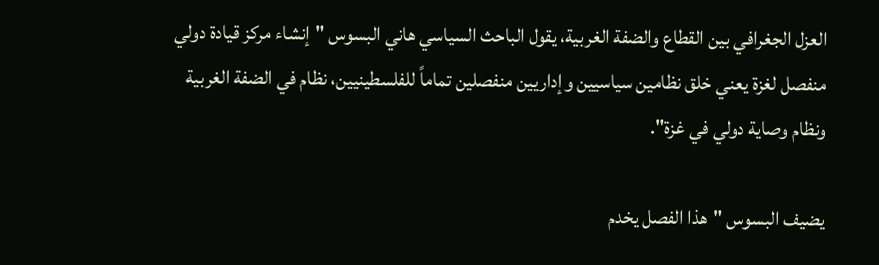العزل الجغرافي بين القطاع والضفة الغربية، يقول الباحث السياسي هاني البسوس "إنشاء مركز قيادة دولي منفصل لغزة يعني خلق نظامين سياسيين وإداريين منفصلين تماماً للفلسطينيين، نظام في الضفة الغربية ونظام وصاية دولي في غزة".

يضيف البسوس "هذا الفصل يخدم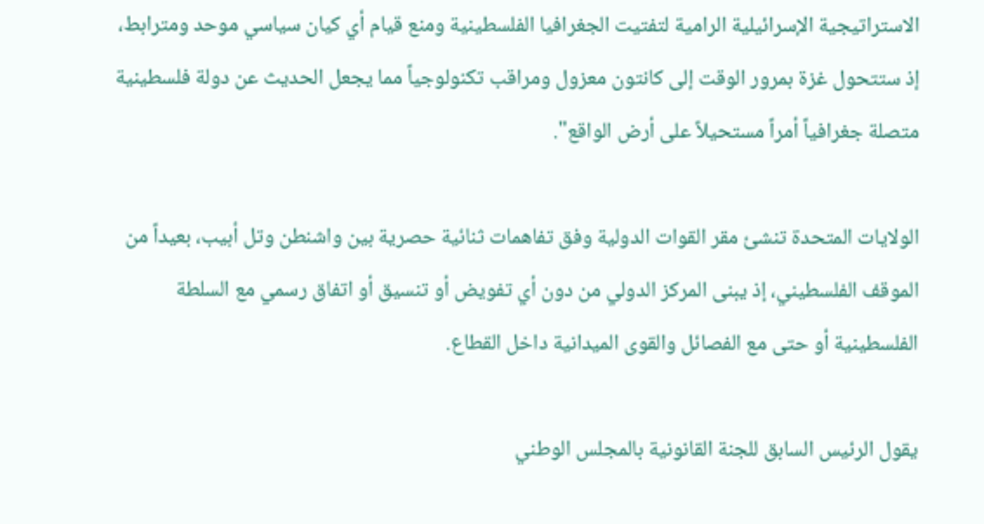الاستراتيجية الإسرائيلية الرامية لتفتيت الجغرافيا الفلسطينية ومنع قيام أي كيان سياسي موحد ومترابط، إذ ستتحول غزة بمرور الوقت إلى كانتون معزول ومراقب تكنولوجياً مما يجعل الحديث عن دولة فلسطينية متصلة جغرافياً أمراً مستحيلاً على أرض الواقع".

الولايات المتحدة تنشئ مقر القوات الدولية وفق تفاهمات ثنائية حصرية بين واشنطن وتل أبيب، بعيداً من الموقف الفلسطيني، إذ يبنى المركز الدولي من دون أي تفويض أو تنسيق أو اتفاق رسمي مع السلطة الفلسطينية أو حتى مع الفصائل والقوى الميدانية داخل القطاع.

يقول الرئيس السابق للجنة القانونية بالمجلس الوطني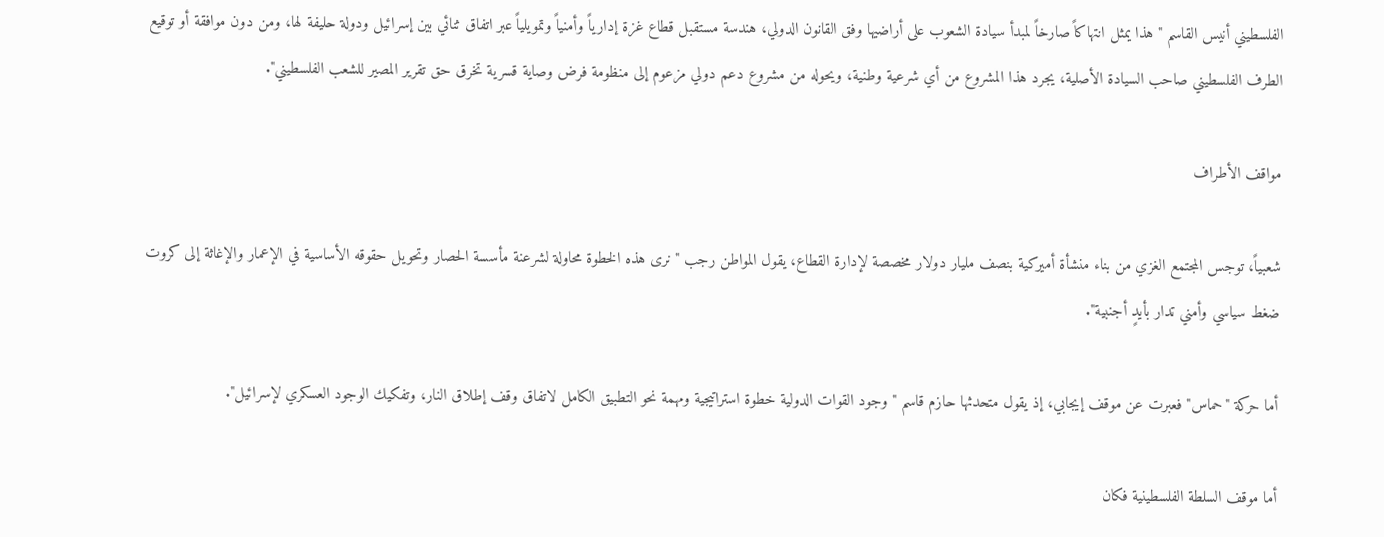الفلسطيني أنيس القاسم "هذا يمثل انتهاكاً صارخاً لمبدأ سيادة الشعوب على أراضيها وفق القانون الدولي، هندسة مستقبل قطاع غزة إدارياً وأمنياً وتمويلياً عبر اتفاق ثنائي بين إسرائيل ودولة حليفة لها، ومن دون موافقة أو توقيع الطرف الفلسطيني صاحب السيادة الأصلية، يجرد هذا المشروع من أي شرعية وطنية، ويحوله من مشروع دعم دولي مزعوم إلى منظومة فرض وصاية قسرية تخرق حق تقرير المصير للشعب الفلسطيني".

مواقف الأطراف

شعبياً، توجس المجتمع الغزي من بناء منشأة أميركية بنصف مليار دولار مخصصة لإدارة القطاع، يقول المواطن رجب "نرى هذه الخطوة محاولة لشرعنة مأسسة الحصار وتحويل حقوقه الأساسية في الإعمار والإغاثة إلى كروت ضغط سياسي وأمني تدار بأيدٍ أجنبية".

أما حركة "حماس" فعبرت عن موقف إيجابي، إذ يقول متحدثها حازم قاسم "وجود القوات الدولية خطوة استراتيجية ومهمة نحو التطبيق الكامل لاتفاق وقف إطلاق النار، وتفكيك الوجود العسكري لإسرائيل".

أما موقف السلطة الفلسطينية فكان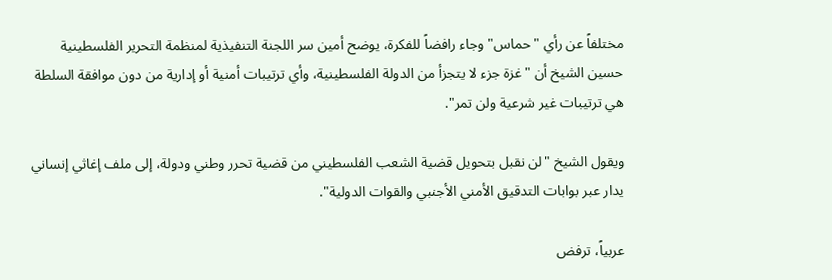مختلفاً عن رأي "حماس" وجاء رافضاً للفكرة، يوضح أمين سر اللجنة التنفيذية لمنظمة التحرير الفلسطينية حسين الشيخ أن "غزة جزء لا يتجزأ من الدولة الفلسطينية، وأي ترتيبات أمنية أو إدارية من دون موافقة السلطة هي ترتيبات غير شرعية ولن تمر".

ويقول الشيخ "لن نقبل بتحويل قضية الشعب الفلسطيني من قضية تحرر وطني ودولة، إلى ملف إغاثي إنساني يدار عبر بوابات التدقيق الأمني الأجنبي والقوات الدولية".

عربياً، ترفض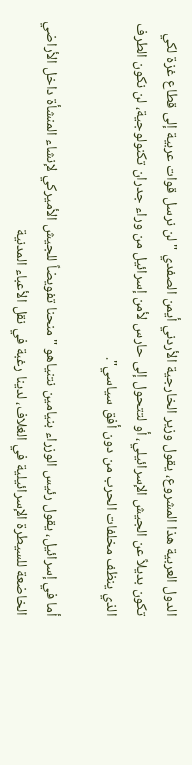الدول العربية هذا المشروع، يقول وزير الخارجية الأردني أيمن الصفدي "لن نرسل قوات عربية إلى قطاع غزة لكي تكون بديلاً عن الجيش الإسرائيلي، أو لتتحول إلى حارس لأمن إسرائيل من وراء جدران تكنولوجية، لن نكون الطرف الذي ينظف مخلفات الحرب من دون أفق سياسي".

أما في إسرائيل، يقول رئيس الوزراء بنيامين نتنياهو "منحنا تفويضاً للجيش الأميركي لإنشاء المنشأة داخل الأراضي الخاضعة للسيطرة الإسرائيلية في الغلاف، لدينا رغبة في نقل الأعباء المدنية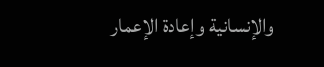والإنسانية وإعادة الإعمار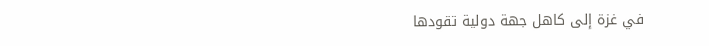في غزة إلى كاهل جهة دولية تقودها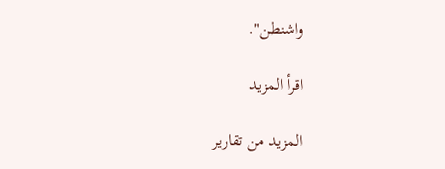واشنطن".

اقرأ المزيد

المزيد من تقارير